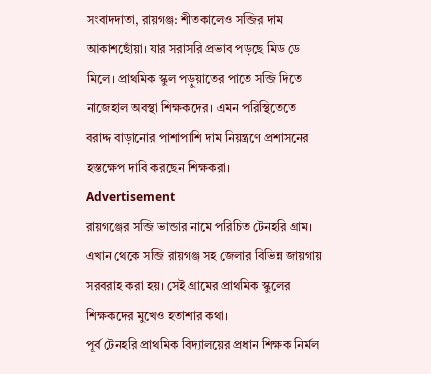সংবাদদাতা, রায়গঞ্জ: শীতকালেও সব্জির দাম আকাশছোঁয়া। যার সরাসরি প্রভাব পড়ছে মিড ডে মিলে। প্রাথমিক স্কুল পড়ুয়াতের পাতে সব্জি দিতে নাজেহাল অবস্থা শিক্ষকদের। এমন পরিস্থিতেতে বরাদ্দ বাড়ানোর পাশাপাশি দাম নিয়ন্ত্রণে প্রশাসনের হস্তক্ষেপ দাবি করছেন শিক্ষকরা।
Advertisement
রায়গঞ্জের সব্জি ভান্ডার নামে পরিচিত টেনহরি গ্রাম। এখান থেকে সব্জি রায়গঞ্জ সহ জেলার বিভিন্ন জায়গায় সরবরাহ করা হয়। সেই গ্রামের প্রাথমিক স্কুলের শিক্ষকদের মুখেও হতাশার কথা।
পূর্ব টেনহরি প্রাথমিক বিদ্যালয়ের প্রধান শিক্ষক নির্মল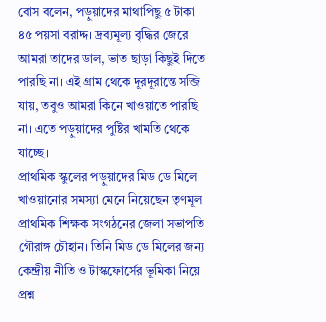বোস বলেন, পড়ুয়াদের মাথাপিছু ৫ টাকা ৪৫ পয়সা বরাদ্দ। দ্রব্যমূল্য বৃদ্ধির জেরে আমরা তাদের ডাল, ভাত ছাড়া কিছুই দিতে পারছি না। এই গ্রাম থেকে দূরদূরান্তে সব্জি যায়, তবুও আমরা কিনে খাওয়াতে পারছি না। এতে পড়ুয়াদের পুষ্টির খামতি থেকে যাচ্ছে।
প্রাথমিক স্কুলের পড়ুয়াদের মিড ডে মিলে খাওয়ানোর সমস্যা মেনে নিয়েছেন তৃণমূল প্রাথমিক শিক্ষক সংগঠনের জেলা সভাপতি গৌরাঙ্গ চৌহান। তিনি মিড ডে মিলের জন্য কেন্দ্রীয় নীতি ও টাস্কফোর্সের ভূমিকা নিয়ে প্রশ্ন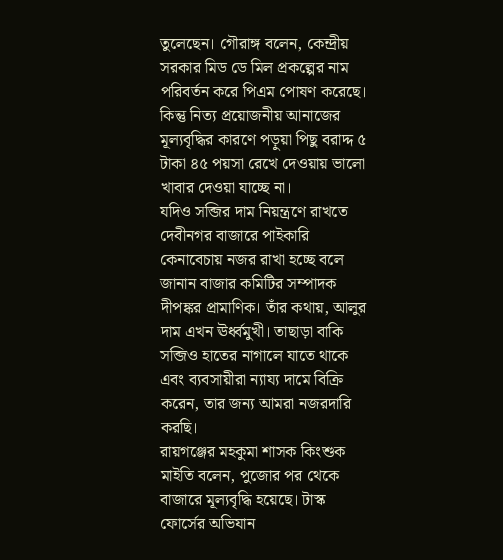তুলেছেন। গৌরাঙ্গ বলেন, কেন্দ্রীয় সরকার মিড ডে মিল প্রকল্পের নাম পরিবর্তন করে পিএম পোষণ করেছে। কিন্তু নিত্য প্রয়োজনীয় আনাজের মূল্যবৃদ্ধির কারণে পড়ুয়া পিছু বরাদ্দ ৫ টাকা ৪৫ পয়সা রেখে দেওয়ায় ভালো খাবার দেওয়া যাচ্ছে না।
যদিও সব্জির দাম নিয়ন্ত্রণে রাখতে দেবীনগর বাজারে পাইকারি কেনাবেচায় নজর রাখা হচ্ছে বলে জানান বাজার কমিটির সম্পাদক দীপঙ্কর প্রামাণিক। তাঁর কথায়, আলুর দাম এখন ঊর্ধ্বমুখী। তাছাড়া বাকি সব্জিও হাতের নাগালে যাতে থাকে এবং ব্যবসায়ীরা ন্যায্য দামে বিক্রি করেন, তার জন্য আমরা নজরদারি করছি।
রায়গঞ্জের মহকুমা শাসক কিংশুক মাইতি বলেন, পুজোর পর থেকে বাজারে মূল্যবৃদ্ধি হয়েছে। টাস্ক ফোর্সের অভিযান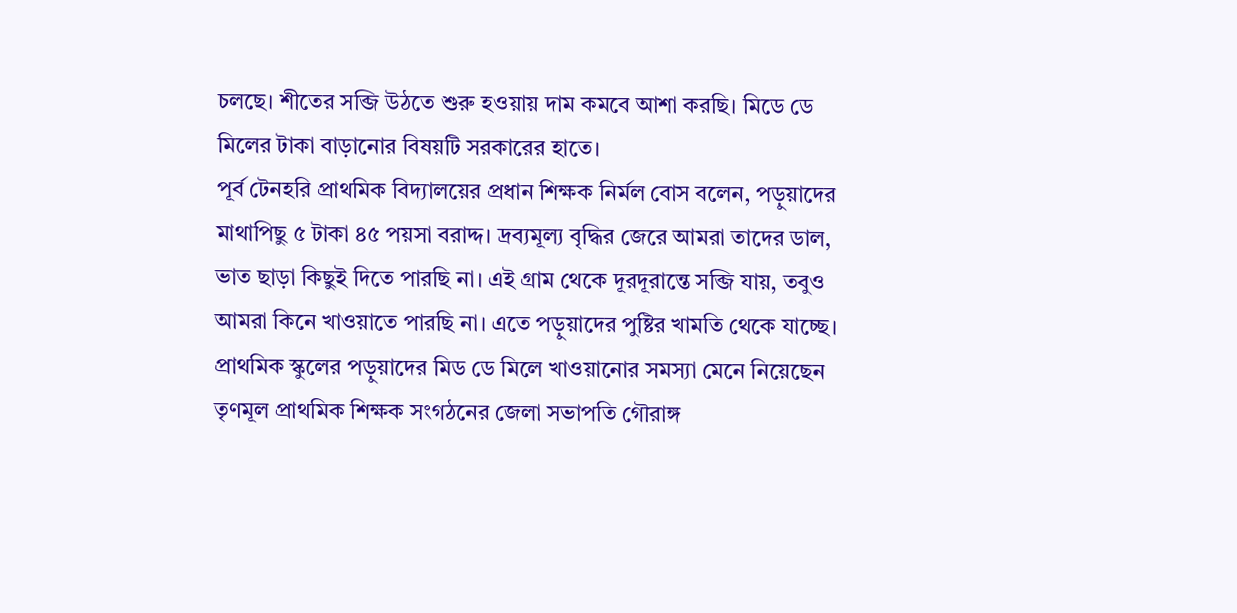চলছে। শীতের সব্জি উঠতে শুরু হওয়ায় দাম কমবে আশা করছি। মিডে ডে মিলের টাকা বাড়ানোর বিষয়টি সরকারের হাতে।
পূর্ব টেনহরি প্রাথমিক বিদ্যালয়ের প্রধান শিক্ষক নির্মল বোস বলেন, পড়ুয়াদের মাথাপিছু ৫ টাকা ৪৫ পয়সা বরাদ্দ। দ্রব্যমূল্য বৃদ্ধির জেরে আমরা তাদের ডাল, ভাত ছাড়া কিছুই দিতে পারছি না। এই গ্রাম থেকে দূরদূরান্তে সব্জি যায়, তবুও আমরা কিনে খাওয়াতে পারছি না। এতে পড়ুয়াদের পুষ্টির খামতি থেকে যাচ্ছে।
প্রাথমিক স্কুলের পড়ুয়াদের মিড ডে মিলে খাওয়ানোর সমস্যা মেনে নিয়েছেন তৃণমূল প্রাথমিক শিক্ষক সংগঠনের জেলা সভাপতি গৌরাঙ্গ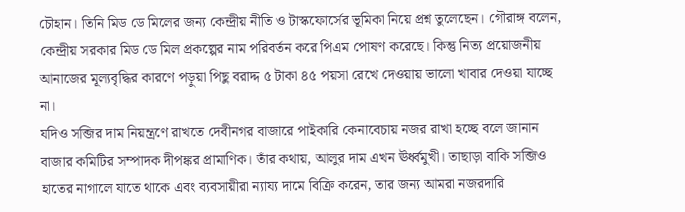চৌহান। তিনি মিড ডে মিলের জন্য কেন্দ্রীয় নীতি ও টাস্কফোর্সের ভূমিকা নিয়ে প্রশ্ন তুলেছেন। গৌরাঙ্গ বলেন, কেন্দ্রীয় সরকার মিড ডে মিল প্রকল্পের নাম পরিবর্তন করে পিএম পোষণ করেছে। কিন্তু নিত্য প্রয়োজনীয় আনাজের মূল্যবৃদ্ধির কারণে পড়ুয়া পিছু বরাদ্দ ৫ টাকা ৪৫ পয়সা রেখে দেওয়ায় ভালো খাবার দেওয়া যাচ্ছে না।
যদিও সব্জির দাম নিয়ন্ত্রণে রাখতে দেবীনগর বাজারে পাইকারি কেনাবেচায় নজর রাখা হচ্ছে বলে জানান বাজার কমিটির সম্পাদক দীপঙ্কর প্রামাণিক। তাঁর কথায়, আলুর দাম এখন ঊর্ধ্বমুখী। তাছাড়া বাকি সব্জিও হাতের নাগালে যাতে থাকে এবং ব্যবসায়ীরা ন্যায্য দামে বিক্রি করেন, তার জন্য আমরা নজরদারি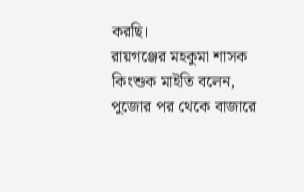করছি।
রায়গঞ্জের মহকুমা শাসক কিংশুক মাইতি বলেন, পুজোর পর থেকে বাজারে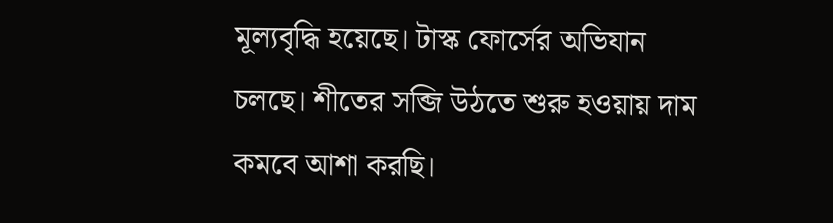মূল্যবৃদ্ধি হয়েছে। টাস্ক ফোর্সের অভিযান চলছে। শীতের সব্জি উঠতে শুরু হওয়ায় দাম কমবে আশা করছি।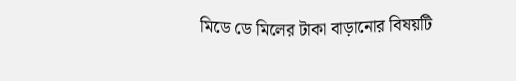মিডে ডে মিলের টাকা বাড়ানোর বিষয়টি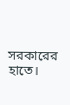সরকারের হাতে।